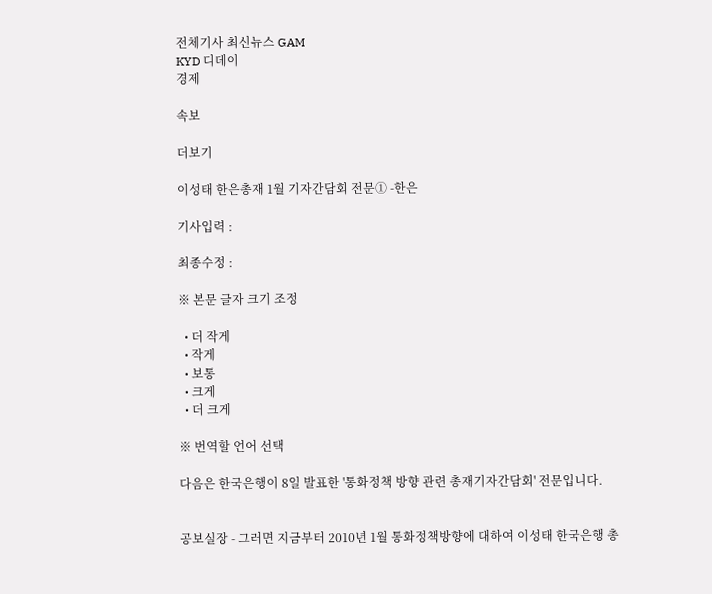전체기사 최신뉴스 GAM
KYD 디데이
경제

속보

더보기

이성태 한은총재 1월 기자간담회 전문① -한은

기사입력 :

최종수정 :

※ 본문 글자 크기 조정

  • 더 작게
  • 작게
  • 보통
  • 크게
  • 더 크게

※ 번역할 언어 선택

다음은 한국은행이 8일 발표한 '통화정책 방향 관련 총재기자간담회' 전문입니다.


공보실장 - 그러면 지금부터 2010년 1월 통화정책방향에 대하여 이성태 한국은행 총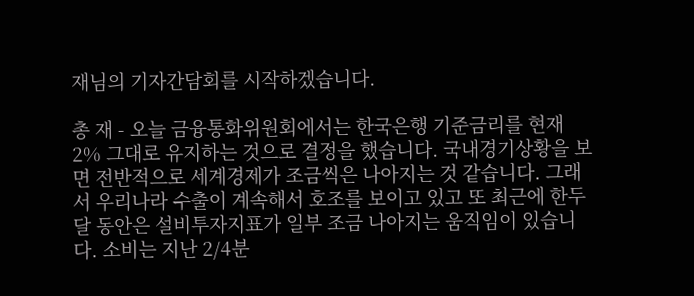재님의 기자간담회를 시작하겠습니다.

총 재 - 오늘 금융통화위원회에서는 한국은행 기준금리를 현재 2% 그대로 유지하는 것으로 결정을 했습니다. 국내경기상황을 보면 전반적으로 세계경제가 조금씩은 나아지는 것 같습니다. 그래서 우리나라 수출이 계속해서 호조를 보이고 있고 또 최근에 한두 달 동안은 설비투자지표가 일부 조금 나아지는 움직임이 있습니다. 소비는 지난 2/4분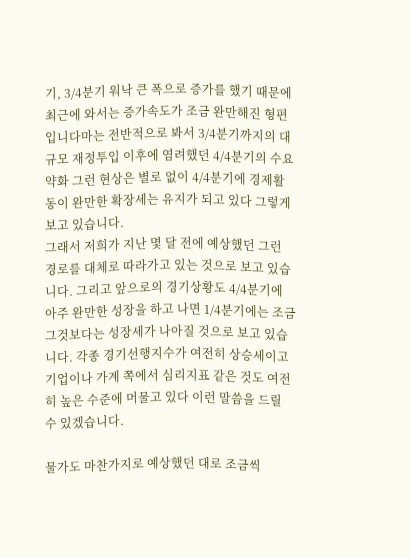기, 3/4분기 워낙 큰 폭으로 증가를 했기 때문에 최근에 와서는 증가속도가 조금 완만해진 형편입니다마는 전반적으로 봐서 3/4분기까지의 대규모 재정투입 이후에 염려했던 4/4분기의 수요약화 그런 현상은 별로 없이 4/4분기에 경제활동이 완만한 확장세는 유지가 되고 있다 그렇게 보고 있습니다.
그래서 저희가 지난 몇 달 전에 예상했던 그런 경로를 대체로 따라가고 있는 것으로 보고 있습니다. 그리고 앞으로의 경기상황도 4/4분기에 아주 완만한 성장을 하고 나면 1/4분기에는 조금 그것보다는 성장세가 나아질 것으로 보고 있습니다. 각종 경기선행지수가 여전히 상승세이고 기업이나 가계 쪽에서 심리지표 같은 것도 여전히 높은 수준에 머물고 있다 이런 말씀을 드릴 수 있겠습니다.

물가도 마찬가지로 예상했던 대로 조금씩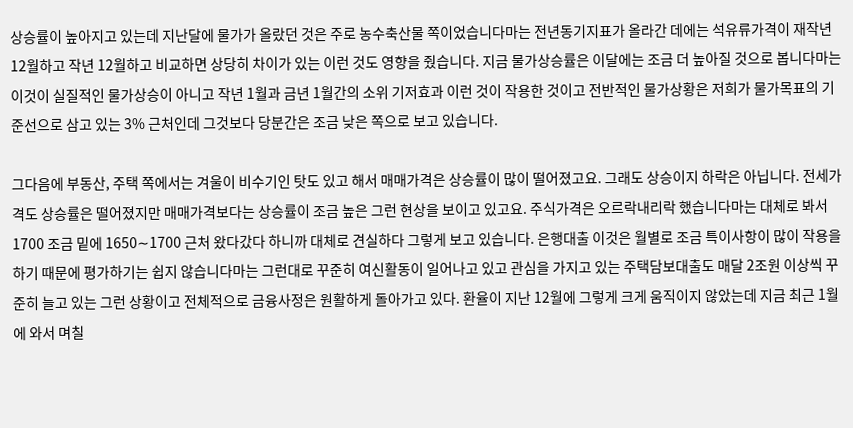상승률이 높아지고 있는데 지난달에 물가가 올랐던 것은 주로 농수축산물 쪽이었습니다마는 전년동기지표가 올라간 데에는 석유류가격이 재작년 12월하고 작년 12월하고 비교하면 상당히 차이가 있는 이런 것도 영향을 줬습니다. 지금 물가상승률은 이달에는 조금 더 높아질 것으로 봅니다마는 이것이 실질적인 물가상승이 아니고 작년 1월과 금년 1월간의 소위 기저효과 이런 것이 작용한 것이고 전반적인 물가상황은 저희가 물가목표의 기준선으로 삼고 있는 3% 근처인데 그것보다 당분간은 조금 낮은 쪽으로 보고 있습니다.

그다음에 부동산, 주택 쪽에서는 겨울이 비수기인 탓도 있고 해서 매매가격은 상승률이 많이 떨어졌고요. 그래도 상승이지 하락은 아닙니다. 전세가격도 상승률은 떨어졌지만 매매가격보다는 상승률이 조금 높은 그런 현상을 보이고 있고요. 주식가격은 오르락내리락 했습니다마는 대체로 봐서 1700 조금 밑에 1650∼1700 근처 왔다갔다 하니까 대체로 견실하다 그렇게 보고 있습니다. 은행대출 이것은 월별로 조금 특이사항이 많이 작용을 하기 때문에 평가하기는 쉽지 않습니다마는 그런대로 꾸준히 여신활동이 일어나고 있고 관심을 가지고 있는 주택담보대출도 매달 2조원 이상씩 꾸준히 늘고 있는 그런 상황이고 전체적으로 금융사정은 원활하게 돌아가고 있다. 환율이 지난 12월에 그렇게 크게 움직이지 않았는데 지금 최근 1월에 와서 며칠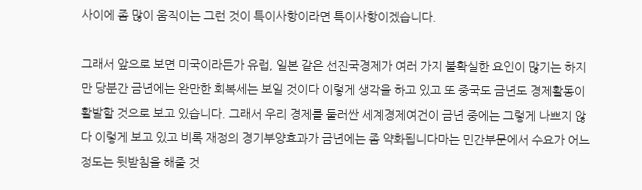사이에 좀 많이 움직이는 그런 것이 특이사항이라면 특이사항이겠습니다.

그래서 앞으로 보면 미국이라든가 유럽, 일본 같은 선진국경제가 여러 가지 불확실한 요인이 많기는 하지만 당분간 금년에는 완만한 회복세는 보일 것이다 이렇게 생각을 하고 있고 또 중국도 금년도 경제활동이 활발할 것으로 보고 있습니다. 그래서 우리 경제를 둘러싼 세계경제여건이 금년 중에는 그렇게 나쁘지 않다 이렇게 보고 있고 비록 재정의 경기부양효과가 금년에는 좀 약화됩니다마는 민간부문에서 수요가 어느 정도는 뒷받침을 해줄 것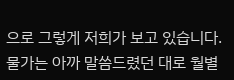으로 그렇게 저희가 보고 있습니다. 물가는 아까 말씀드렸던 대로 월별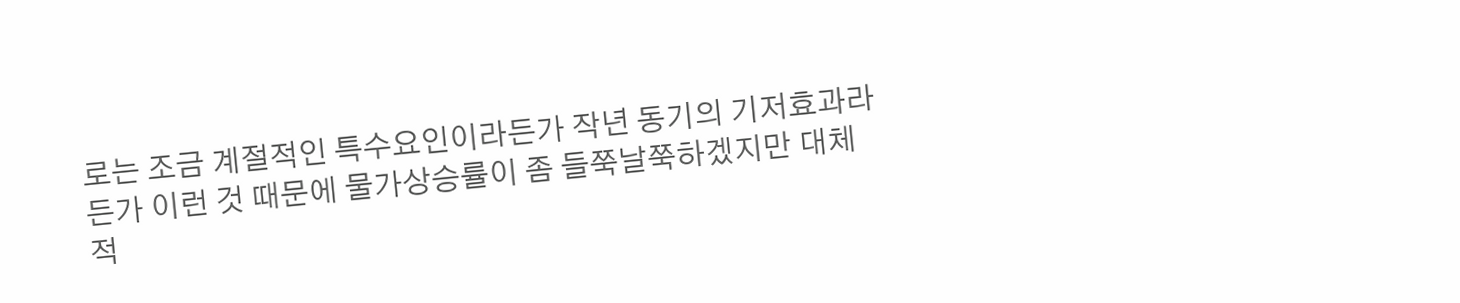로는 조금 계절적인 특수요인이라든가 작년 동기의 기저효과라든가 이런 것 때문에 물가상승률이 좀 들쭉날쭉하겠지만 대체적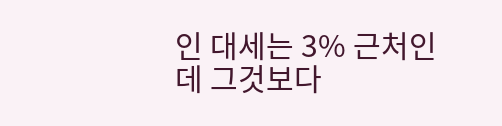인 대세는 3% 근처인데 그것보다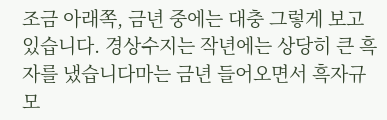조금 아래쪽, 금년 중에는 대충 그렇게 보고 있습니다. 경상수지는 작년에는 상당히 큰 흑자를 냈습니다마는 금년 들어오면서 흑자규모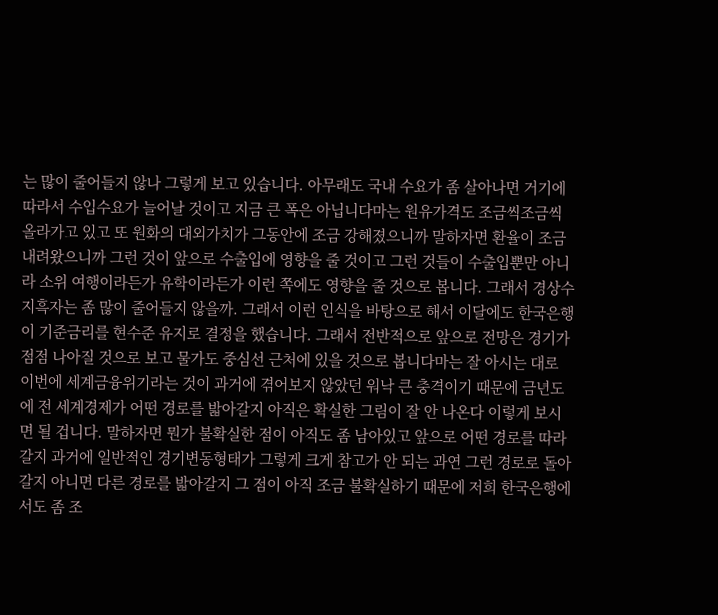는 많이 줄어들지 않나 그렇게 보고 있습니다. 아무래도 국내 수요가 좀 살아나면 거기에 따라서 수입수요가 늘어날 것이고 지금 큰 폭은 아닙니다마는 원유가격도 조금씩조금씩 올라가고 있고 또 원화의 대외가치가 그동안에 조금 강해졌으니까 말하자면 환율이 조금 내려왔으니까 그런 것이 앞으로 수출입에 영향을 줄 것이고 그런 것들이 수출입뿐만 아니라 소위 여행이라든가 유학이라든가 이런 쪽에도 영향을 줄 것으로 봅니다. 그래서 경상수지흑자는 좀 많이 줄어들지 않을까. 그래서 이런 인식을 바탕으로 해서 이달에도 한국은행이 기준금리를 현수준 유지로 결정을 했습니다. 그래서 전반적으로 앞으로 전망은 경기가 점점 나아질 것으로 보고 물가도 중심선 근처에 있을 것으로 봅니다마는 잘 아시는 대로 이번에 세계금융위기라는 것이 과거에 겪어보지 않았던 워낙 큰 충격이기 때문에 금년도에 전 세계경제가 어떤 경로를 밟아갈지 아직은 확실한 그림이 잘 안 나온다 이렇게 보시면 될 겁니다. 말하자면 뭔가 불확실한 점이 아직도 좀 남아있고 앞으로 어떤 경로를 따라갈지 과거에 일반적인 경기변동형태가 그렇게 크게 참고가 안 되는 과연 그런 경로로 돌아갈지 아니면 다른 경로를 밟아갈지 그 점이 아직 조금 불확실하기 때문에 저희 한국은행에서도 좀 조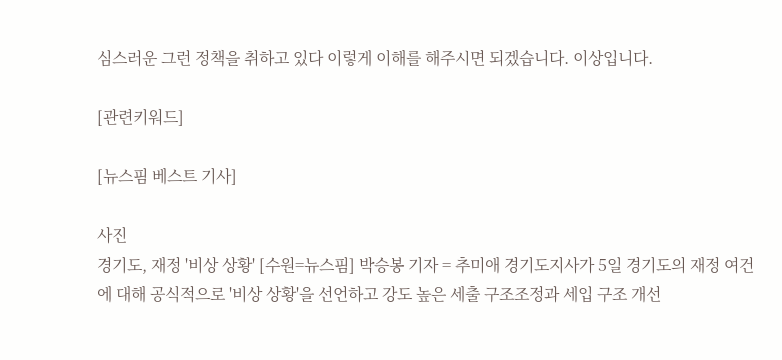심스러운 그런 정책을 취하고 있다 이렇게 이해를 해주시면 되겠습니다. 이상입니다.

[관련키워드]

[뉴스핌 베스트 기사]

사진
경기도, 재정 '비상 상황' [수원=뉴스핌] 박승봉 기자 = 추미애 경기도지사가 5일 경기도의 재정 여건에 대해 공식적으로 '비상 상황'을 선언하고 강도 높은 세출 구조조정과 세입 구조 개선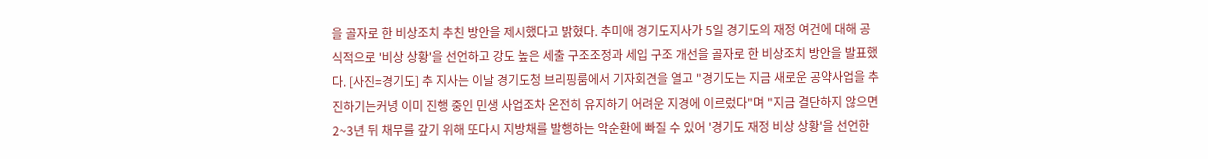을 골자로 한 비상조치 추친 방안을 제시했다고 밝혔다. 추미애 경기도지사가 5일 경기도의 재정 여건에 대해 공식적으로 '비상 상황'을 선언하고 강도 높은 세출 구조조정과 세입 구조 개선을 골자로 한 비상조치 방안을 발표했다. [사진=경기도] 추 지사는 이날 경기도청 브리핑룸에서 기자회견을 열고 "경기도는 지금 새로운 공약사업을 추진하기는커녕 이미 진행 중인 민생 사업조차 온전히 유지하기 어려운 지경에 이르렀다"며 "지금 결단하지 않으면 2~3년 뒤 채무를 갚기 위해 또다시 지방채를 발행하는 악순환에 빠질 수 있어 '경기도 재정 비상 상황'을 선언한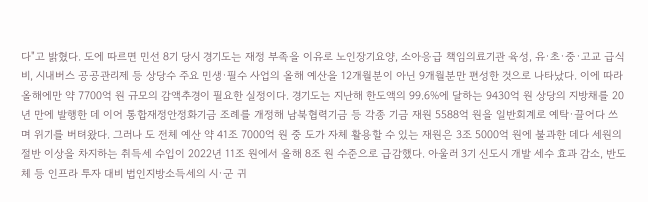다"고 밝혔다. 도에 따르면 민선 8기 당시 경기도는 재정 부족을 이유로 노인장기요양, 소아응급 책임의료기관 육성, 유·초·중·고교 급식비, 시내버스 공공관리제 등 상당수 주요 민생·필수 사업의 올해 예산을 12개월분이 아닌 9개월분만 편성한 것으로 나타났다. 이에 따라 올해에만 약 7700억 원 규모의 감액추경이 필요한 실정이다. 경기도는 지난해 한도액의 99.6%에 달하는 9430억 원 상당의 지방채를 20년 만에 발행한 데 이어 통합재정안정화기금 조례를 개정해 남북협력기금 등 각종 기금 재원 5588억 원을 일반회계로 예탁·끌어다 쓰며 위기를 버텨왔다. 그러나 도 전체 예산 약 41조 7000억 원 중 도가 자체 활용할 수 있는 재원은 3조 5000억 원에 불과한 데다 세원의 절반 이상을 차지하는 취득세 수입이 2022년 11조 원에서 올해 8조 원 수준으로 급감했다. 아울러 3기 신도시 개발 세수 효과 감소, 반도체 등 인프라 투자 대비 법인지방소득세의 시·군 귀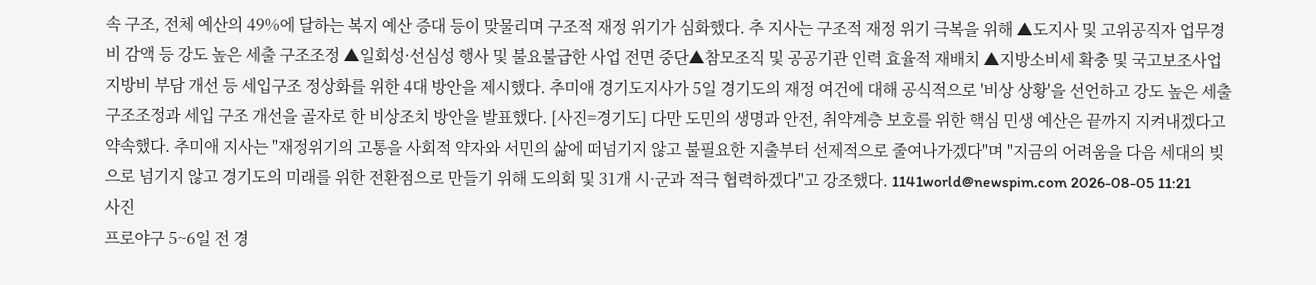속 구조, 전체 예산의 49%에 달하는 복지 예산 증대 등이 맞물리며 구조적 재정 위기가 심화했다. 추 지사는 구조적 재정 위기 극복을 위해 ▲도지사 및 고위공직자 업무경비 감액 등 강도 높은 세출 구조조정 ▲일회성·선심성 행사 및 불요불급한 사업 전면 중단▲참모조직 및 공공기관 인력 효율적 재배치 ▲지방소비세 확충 및 국고보조사업 지방비 부담 개선 등 세입구조 정상화를 위한 4대 방안을 제시했다. 추미애 경기도지사가 5일 경기도의 재정 여건에 대해 공식적으로 '비상 상황'을 선언하고 강도 높은 세출 구조조정과 세입 구조 개선을 골자로 한 비상조치 방안을 발표했다. [사진=경기도] 다만 도민의 생명과 안전, 취약계층 보호를 위한 핵심 민생 예산은 끝까지 지켜내겠다고 약속했다. 추미애 지사는 "재정위기의 고통을 사회적 약자와 서민의 삶에 떠넘기지 않고 불필요한 지출부터 선제적으로 줄여나가겠다"며 "지금의 어려움을 다음 세대의 빚으로 넘기지 않고 경기도의 미래를 위한 전환점으로 만들기 위해 도의회 및 31개 시·군과 적극 협력하겠다"고 강조했다. 1141world@newspim.com 2026-08-05 11:21
사진
프로야구 5~6일 전 경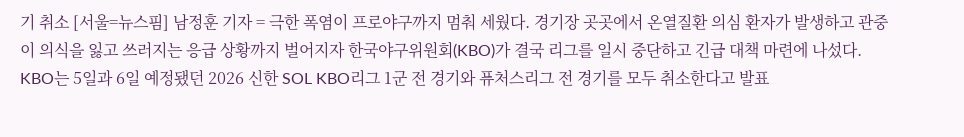기 취소 [서울=뉴스핌] 남정훈 기자 = 극한 폭염이 프로야구까지 멈춰 세웠다. 경기장 곳곳에서 온열질환 의심 환자가 발생하고 관중이 의식을 잃고 쓰러지는 응급 상황까지 벌어지자 한국야구위원회(KBO)가 결국 리그를 일시 중단하고 긴급 대책 마련에 나섰다. KBO는 5일과 6일 예정됐던 2026 신한 SOL KBO리그 1군 전 경기와 퓨처스리그 전 경기를 모두 취소한다고 발표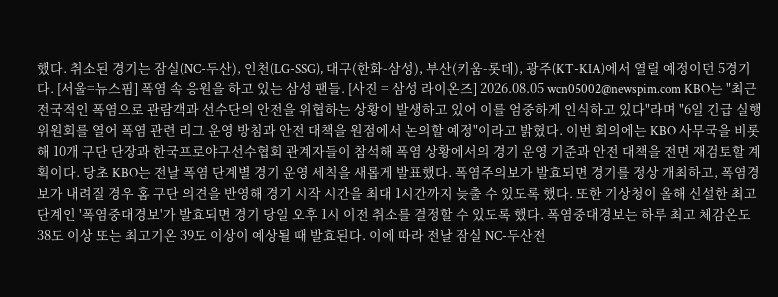했다. 취소된 경기는 잠실(NC-두산), 인천(LG-SSG), 대구(한화-삼성), 부산(키움-롯데), 광주(KT-KIA)에서 열릴 예정이던 5경기다. [서울=뉴스핌] 폭염 속 응원을 하고 있는 삼성 팬들. [사진 = 삼성 라이온즈] 2026.08.05 wcn05002@newspim.com KBO는 "최근 전국적인 폭염으로 관람객과 선수단의 안전을 위협하는 상황이 발생하고 있어 이를 엄중하게 인식하고 있다"라며 "6일 긴급 실행위원회를 열어 폭염 관련 리그 운영 방침과 안전 대책을 원점에서 논의할 예정"이라고 밝혔다. 이번 회의에는 KBO 사무국을 비롯해 10개 구단 단장과 한국프로야구선수협회 관계자들이 참석해 폭염 상황에서의 경기 운영 기준과 안전 대책을 전면 재검토할 계획이다. 당초 KBO는 전날 폭염 단계별 경기 운영 세칙을 새롭게 발표했다. 폭염주의보가 발효되면 경기를 정상 개최하고, 폭염경보가 내려질 경우 홈 구단 의견을 반영해 경기 시작 시간을 최대 1시간까지 늦출 수 있도록 했다. 또한 기상청이 올해 신설한 최고 단계인 '폭염중대경보'가 발효되면 경기 당일 오후 1시 이전 취소를 결정할 수 있도록 했다. 폭염중대경보는 하루 최고 체감온도 38도 이상 또는 최고기온 39도 이상이 예상될 때 발효된다. 이에 따라 전날 잠실 NC-두산전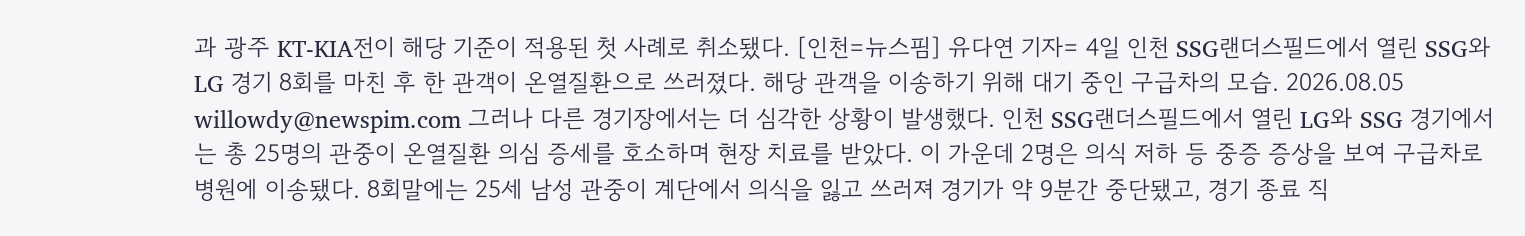과 광주 KT-KIA전이 해당 기준이 적용된 첫 사례로 취소됐다. [인천=뉴스핌] 유다연 기자= 4일 인천 SSG랜더스필드에서 열린 SSG와 LG 경기 8회를 마친 후 한 관객이 온열질환으로 쓰러졌다. 해당 관객을 이송하기 위해 대기 중인 구급차의 모습. 2026.08.05 willowdy@newspim.com 그러나 다른 경기장에서는 더 심각한 상황이 발생했다. 인천 SSG랜더스필드에서 열린 LG와 SSG 경기에서는 총 25명의 관중이 온열질환 의심 증세를 호소하며 현장 치료를 받았다. 이 가운데 2명은 의식 저하 등 중증 증상을 보여 구급차로 병원에 이송됐다. 8회말에는 25세 남성 관중이 계단에서 의식을 잃고 쓰러져 경기가 약 9분간 중단됐고, 경기 종료 직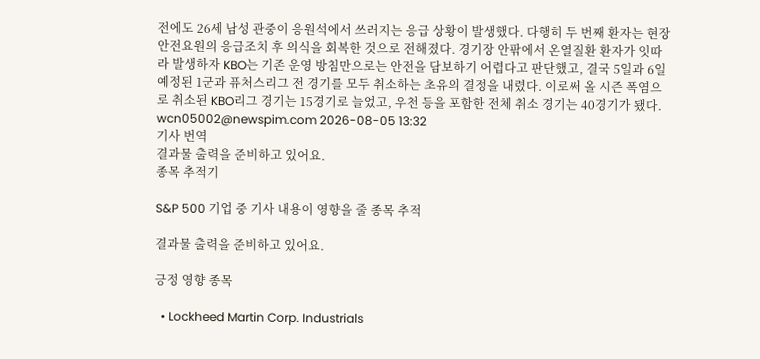전에도 26세 남성 관중이 응원석에서 쓰러지는 응급 상황이 발생했다. 다행히 두 번째 환자는 현장 안전요원의 응급조치 후 의식을 회복한 것으로 전해졌다. 경기장 안팎에서 온열질환 환자가 잇따라 발생하자 KBO는 기존 운영 방침만으로는 안전을 담보하기 어렵다고 판단했고, 결국 5일과 6일 예정된 1군과 퓨처스리그 전 경기를 모두 취소하는 초유의 결정을 내렸다. 이로써 올 시즌 폭염으로 취소된 KBO리그 경기는 15경기로 늘었고, 우천 등을 포함한 전체 취소 경기는 40경기가 됐다. wcn05002@newspim.com 2026-08-05 13:32
기사 번역
결과물 출력을 준비하고 있어요.
종목 추적기

S&P 500 기업 중 기사 내용이 영향을 줄 종목 추적

결과물 출력을 준비하고 있어요.

긍정 영향 종목

  • Lockheed Martin Corp. Industrials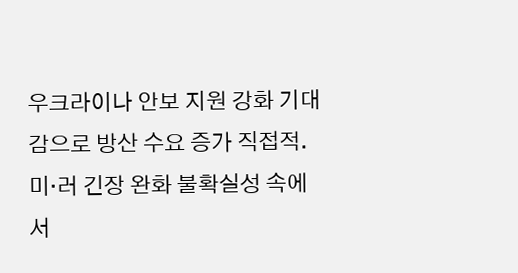우크라이나 안보 지원 강화 기대감으로 방산 수요 증가 직접적. 미·러 긴장 완화 불확실성 속에서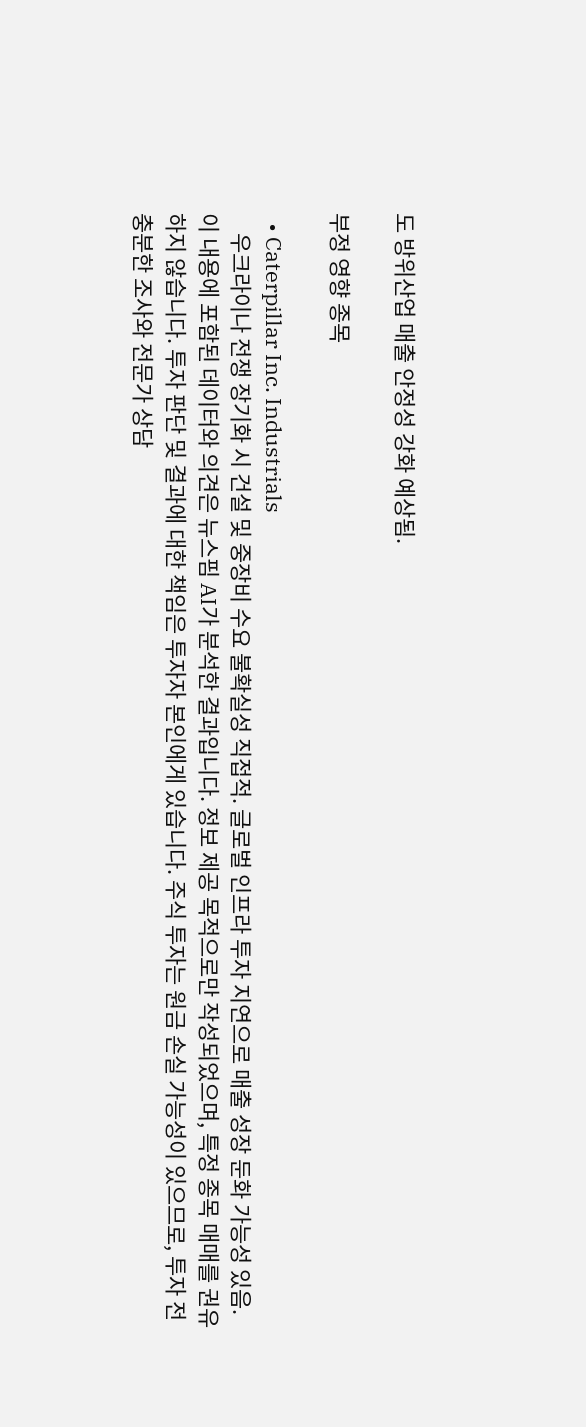도 방위산업 매출 안정성 강화 예상됨.

부정 영향 종목

  • Caterpillar Inc. Industrials
    우크라이나 전쟁 장기화 시 건설 및 중장비 수요 불확실성 직접적. 글로벌 인프라 투자 지연으로 매출 성장 둔화 가능성 있음.
이 내용에 포함된 데이터와 의견은 뉴스핌 AI가 분석한 결과입니다. 정보 제공 목적으로만 작성되었으며, 특정 종목 매매를 권유하지 않습니다. 투자 판단 및 결과에 대한 책임은 투자자 본인에게 있습니다. 주식 투자는 원금 손실 가능성이 있으므로, 투자 전 충분한 조사와 전문가 상담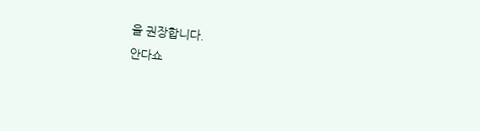을 권장합니다.
안다쇼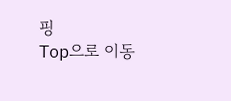핑
Top으로 이동